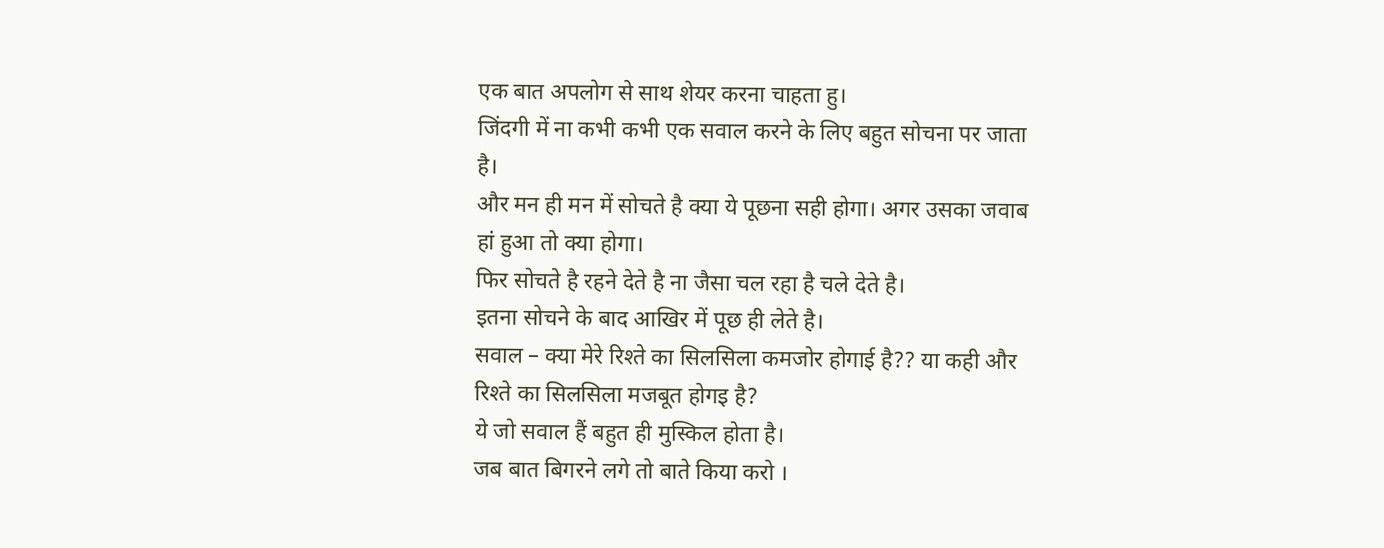एक बात अपलोग से साथ शेयर करना चाहता हु।
जिंदगी में ना कभी कभी एक सवाल करने के लिए बहुत सोचना पर जाता है।
और मन ही मन में सोचते है क्या ये पूछना सही होगा। अगर उसका जवाब हां हुआ तो क्या होगा।
फिर सोचते है रहने देते है ना जैसा चल रहा है चले देते है।
इतना सोचने के बाद आखिर में पूछ ही लेते है।
सवाल – क्या मेरे रिश्ते का सिलसिला कमजोर होगाई है?? या कही और रिश्ते का सिलसिला मजबूत होगइ है?
ये जो सवाल हैं बहुत ही मुस्किल होता है।
जब बात बिगरने लगे तो बाते किया करो ।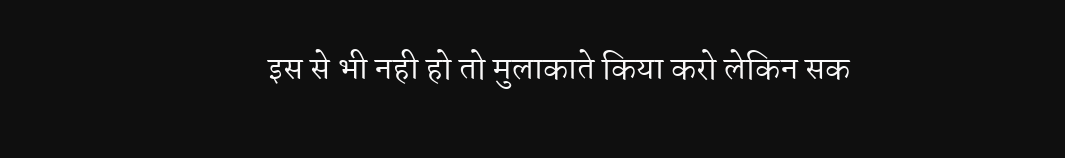इस से भी नही हो तो मुलाकाते किया करो लेकिन सक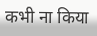कभी ना किया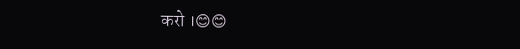करो ।😊😊